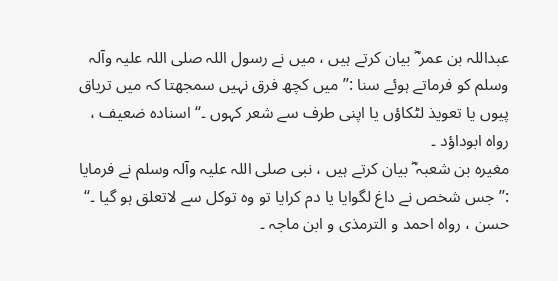عبداللہ بن عمر ؓ بیان کرتے ہیں ، میں نے رسول اللہ صلی اللہ علیہ وآلہ وسلم کو فرماتے ہوئے سنا :’’ میں کچھ فرق نہیں سمجھتا کہ میں تریاق پیوں یا تعویذ لٹکاؤں یا اپنی طرف سے شعر کہوں ۔‘‘ اسنادہ ضعیف ، رواہ ابوداؤد ۔
مغیرہ بن شعبہ ؓ بیان کرتے ہیں ، نبی صلی اللہ علیہ وآلہ وسلم نے فرمایا :’’ جس شخص نے داغ لگوایا یا دم کرایا تو وہ توکل سے لاتعلق ہو گیا ۔‘‘ حسن ، رواہ احمد و الترمذی و ابن ماجہ ۔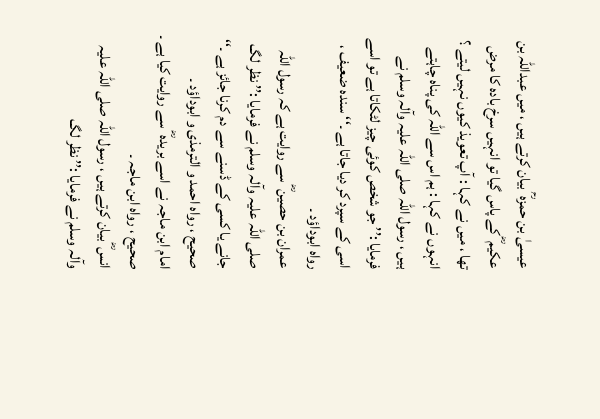عیسیٰ بن حمزہ ؒ بیان کرتے ہیں ، میں عبداللہ بن عکیم ؓ کے پاس گیا تو انہیں سرخ بادہ کا مرض تھا ، میں نے کہا : آپ تعویذ کیوں نہیں لیتے ؟ انہوں نے کہا : ہم اس سے اللہ کی پناہ چاہتے ہیں ، رسول اللہ صلی اللہ علیہ وآلہ وسلم نے فرمایا :’’ جو شخص کوئی چیز لٹکاتا ہے تو اسے اسی کے سپرد کر دیا جاتا ہے ۔‘‘ سندہ ضعیف ، رواہ ابوداؤد ۔
عمران بن حصین ؓ سے روایت ہے کہ رسول اللہ صلی اللہ علیہ وآلہ وسلم نے فرمایا :’’ نظر لگ جانے یا کسی کے ڈسنے سے دم کرنا جائز ہے ۔‘‘ صحیح ، رواہ احمد و الترمذی و ابوداؤد ۔
امام ابن ماجہ نے اسے بریدہ ؓ سے روایت کیا ہے ۔ صحیح ، رواہ ابن ماجہ ۔
انس ؓ بیان کرتے ہیں ، رسول اللہ صلی اللہ علیہ وآلہ وسلم نے فرمایا :’’ نظر لگ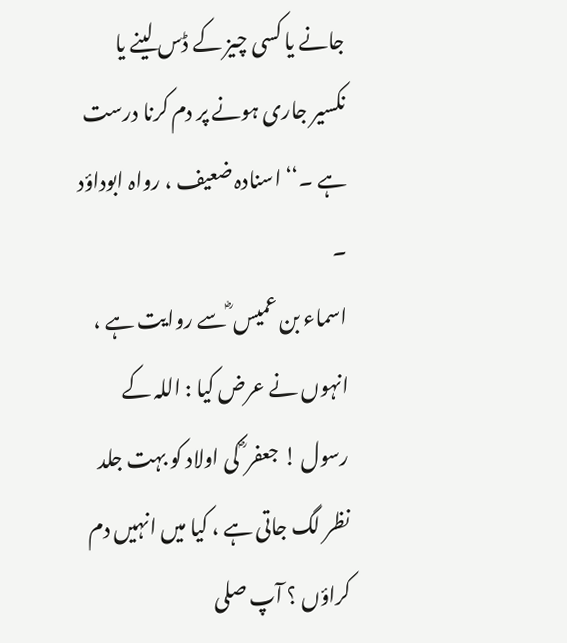جانے یا کسی چیز کے ڈس لینے یا نکسیر جاری ہونے پر دم کرنا درست ہے ۔‘‘ اسنادہ ضعیف ، رواہ ابوداؤد ۔
اسماء بن عمیس ؓ سے روایت ہے ، انہوں نے عرض کیا : اللہ کے رسول ! جعفر ؓ کی اولاد کو بہت جلد نظر لگ جاتی ہے ، کیا میں انہیں دم کراؤں ؟ آپ صلی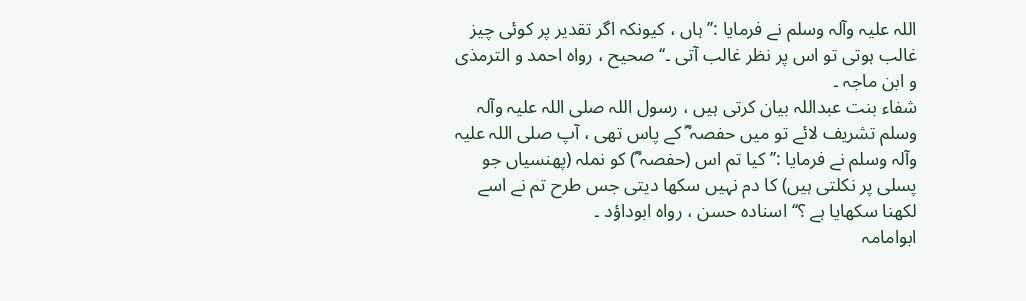اللہ علیہ وآلہ وسلم نے فرمایا :’’ ہاں ، کیونکہ اگر تقدیر پر کوئی چیز غالب ہوتی تو اس پر نظر غالب آتی ۔‘‘ صحیح ، رواہ احمد و الترمذی و ابن ماجہ ۔
شفاء بنت عبداللہ بیان کرتی ہیں ، رسول اللہ صلی اللہ علیہ وآلہ وسلم تشریف لائے تو میں حفصہ ؓ کے پاس تھی ، آپ صلی اللہ علیہ وآلہ وسلم نے فرمایا :’’ کیا تم اس (حفصہ ؓ) کو نملہ (پھنسیاں جو پسلی پر نکلتی ہیں) کا دم نہیں سکھا دیتی جس طرح تم نے اسے لکھنا سکھایا ہے ؟‘‘ اسنادہ حسن ، رواہ ابوداؤد ۔
ابوامامہ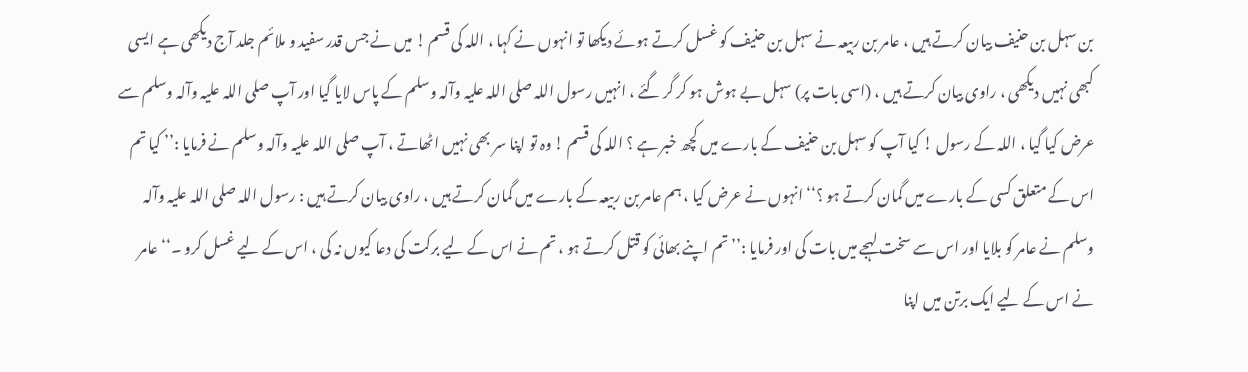بن سہل بن حنیف بیان کرتے ہیں ، عامر بن ربیعہ نے سہل بن حنیف کو غسل کرتے ہوئے دیکھا تو انہوں نے کہا ، اللہ کی قسم ! میں نے جس قدر سفید و ملائم جلد آج دیکھی ہے ایسی کبھی نہیں دیکھی ، راوی بیان کرتے ہیں ، (اسی بات پر) سہل بے ہوش ہو کر گر گئے ، انہیں رسول اللہ صلی اللہ علیہ وآلہ وسلم کے پاس لایا گیا اور آپ صلی اللہ علیہ وآلہ وسلم سے عرض کیا گیا ، اللہ کے رسول ! کیا آپ کو سہل بن حنیف کے بارے میں کچھ خبر ہے ؟ اللہ کی قسم ! وہ تو اپنا سر بھی نہیں اٹھاتے ، آپ صلی اللہ علیہ وآلہ وسلم نے فرمایا :’’ کیا تم اس کے متعلق کسی کے بارے میں گمان کرتے ہو ؟‘‘ انہوں نے عرض کیا ، ہم عامر بن ربیعہ کے بارے میں گمان کرتے ہیں ، راوی بیان کرتے ہیں : رسول اللہ صلی اللہ علیہ وآلہ وسلم نے عامر کو بلایا اور اس سے سخت لہجے میں بات کی اور فرمایا :’’ تم اپنے بھائی کو قتل کرتے ہو ، تم نے اس کے لیے برکت کی دعا کیوں نہ کی ، اس کے لیے غسل کرو ۔‘‘ عامر نے اس کے لیے ایک برتن میں اپنا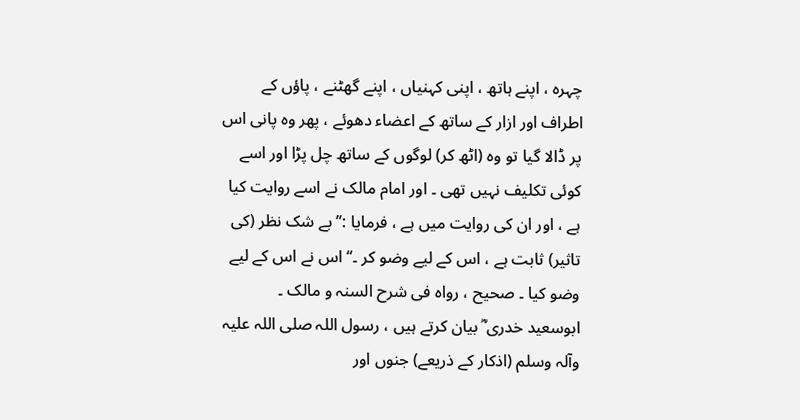چہرہ ، اپنے ہاتھ ، اپنی کہنیاں ، اپنے گھٹنے ، پاؤں کے اطراف اور ازار کے ساتھ کے اعضاء دھوئے ، پھر وہ پانی اس پر ڈالا گیا تو وہ (اٹھ کر) لوگوں کے ساتھ چل پڑا اور اسے کوئی تکلیف نہیں تھی ۔ اور امام مالک نے اسے روایت کیا ہے ، اور ان کی روایت میں ہے ، فرمایا :’’ بے شک نظر (کی تاثیر) ثابت ہے ، اس کے لیے وضو کر ۔‘‘ اس نے اس کے لیے وضو کیا ۔ صحیح ، رواہ فی شرح السنہ و مالک ۔
ابوسعید خدری ؓ بیان کرتے ہیں ، رسول اللہ صلی اللہ علیہ وآلہ وسلم (اذکار کے ذریعے) جنوں اور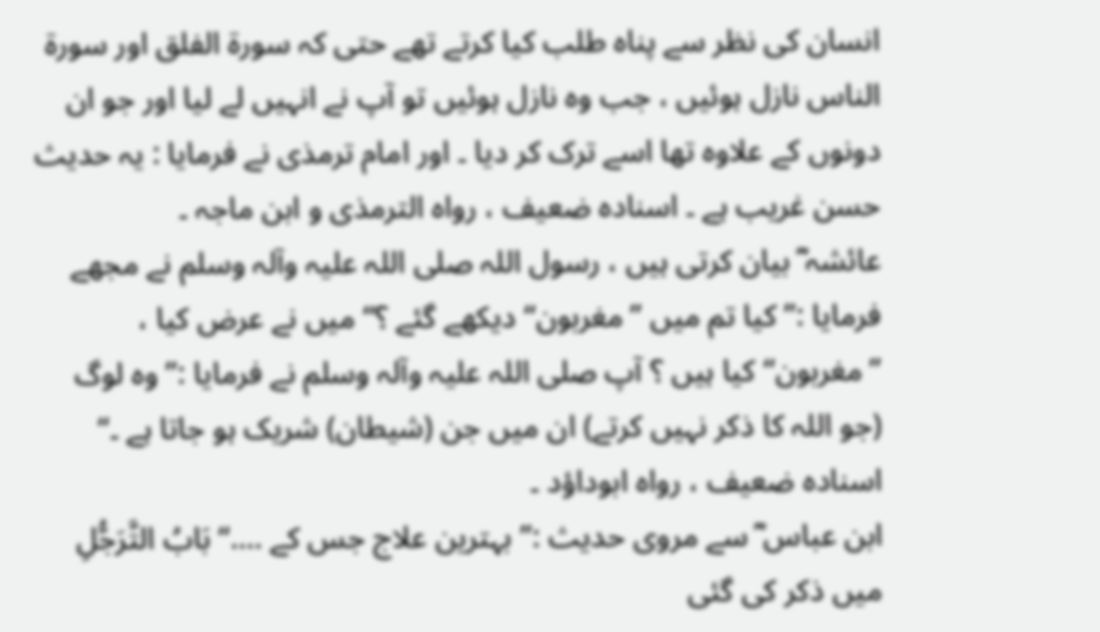انسان کی نظر سے پناہ طلب کیا کرتے تھے حتی کہ سورۃ الفلق اور سورۃ الناس نازل ہوئیں ، جب وہ نازل ہوئیں تو آپ نے انہیں لے لیا اور جو ان دونوں کے علاوہ تھا اسے ترک کر دیا ۔ اور امام ترمذی نے فرمایا : یہ حدیث حسن غریب ہے ۔ اسنادہ ضعیف ، رواہ الترمذی و ابن ماجہ ۔
عائشہ ؓ بیان کرتی ہیں ، رسول اللہ صلی اللہ علیہ وآلہ وسلم نے مجھے فرمایا :’’ کیا تم میں ’’مغربون‘‘ دیکھے گئے ؟‘‘ میں نے عرض کیا ، ’’مغربون‘‘ کیا ہیں ؟ آپ صلی اللہ علیہ وآلہ وسلم نے فرمایا :’’ وہ لوگ (جو اللہ کا ذکر نہیں کرتے) ان میں جن (شیطان) شریک ہو جاتا ہے ۔‘‘ اسنادہ ضعیف ، رواہ ابوداؤد ۔
ابن عباس ؓ سے مروی حدیث :’’ بہترین علاج جس کے ....‘‘ بَابُ التَّرَجُّلِ میں ذکر کی گئی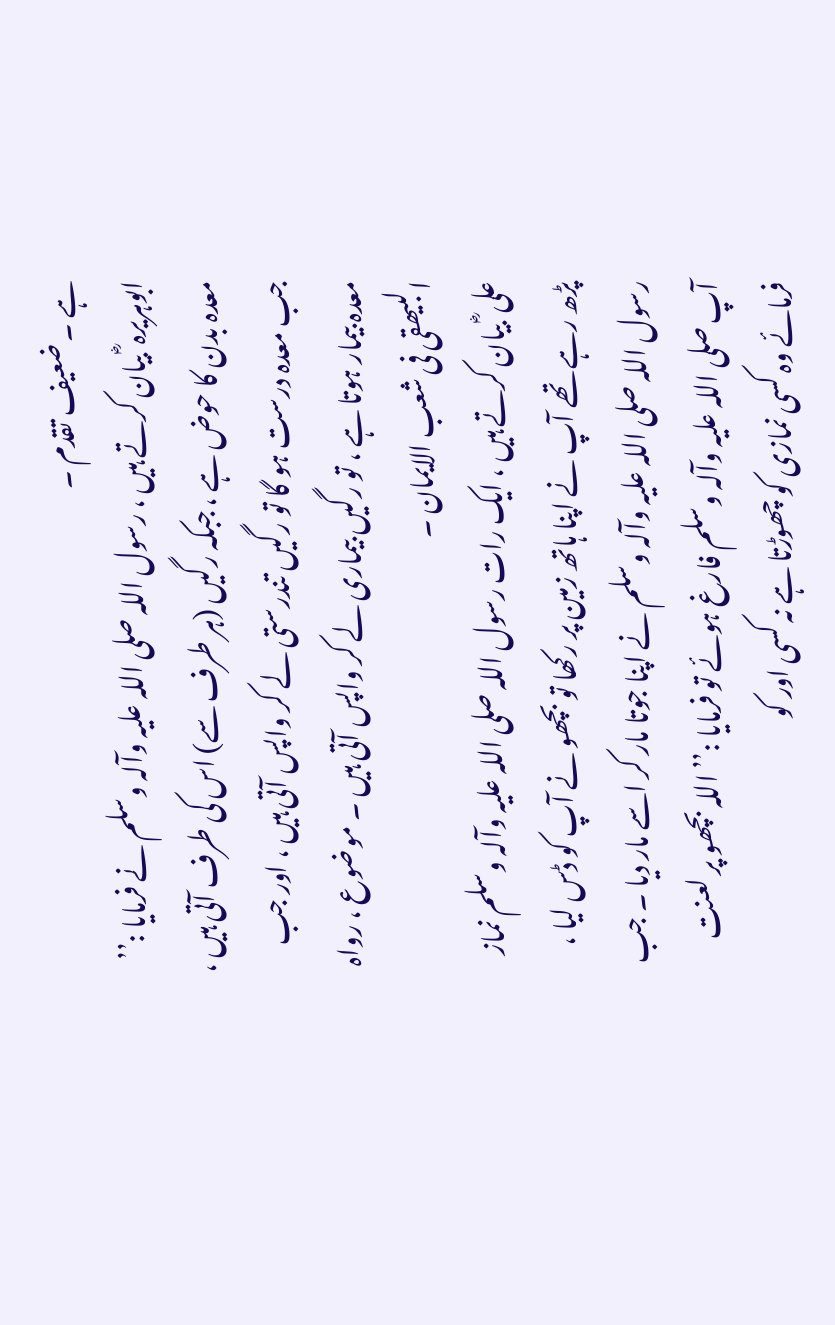ہے ۔ ضعیف تقدم ۔
ابوہریرہ ؓ بیان کرتے ہیں ، رسول اللہ صلی اللہ علیہ وآلہ وسلم نے فرمایا :’’ معدہ بدن کا حوض ہے ، جبکہ رگیں (ہر طرف سے) اس کی طرف آتی ہیں ، جب معدہ درست ہو گا تو رگیں تندرستی لے کر واپس آتی ہیں ، اور جب معدہ بیمار ہوتا ہے ، تو رگیں بیماری لے کر واپس آتی ہیں ۔ موضوع ، رواہ البیھقی فی شعب الایمان ۔
علی ؓ بیان کرتے ہیں ، ایک رات رسول اللہ صلی اللہ علیہ وآلہ وسلم نماز پڑھ رہے تھے آپ نے اپنا ہاتھ زمین پر رکھا تو بچھو نے آپ کو ڈس لیا ، رسول اللہ صلی اللہ علیہ وآلہ وسلم نے اپنا جوتا مار کر اسے مار دیا ۔ جب آپ صلی اللہ علیہ وآلہ وسلم فارغ ہوئے تو فرمایا :’’ اللہ بچھو پر لعنت فرمائے وہ کسی نمازی کو چھوڑتا ہے نہ کسی اور کو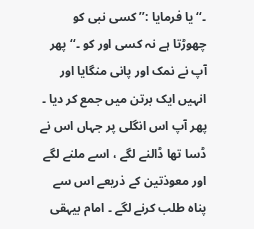۔‘‘ یا فرمایا :’’ کسی نبی کو چھوڑتا ہے نہ کسی اور کو ۔‘‘ پھر آپ نے نمک اور پانی منگایا اور انہیں ایک برتن میں جمع کر دیا ۔ پھر آپ اس انگلی پر جہاں اس نے ڈسا تھا ڈالنے لگے ، اسے ملنے لگے اور معوذتین کے ذریعے اس سے پناہ طلب کرنے لگے ۔ امام بیہقی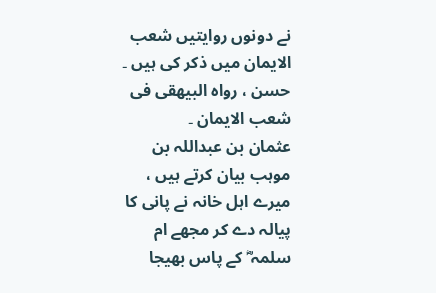نے دونوں روایتیں شعب الایمان میں ذکر کی ہیں ۔ حسن ، رواہ البیھقی فی شعب الایمان ۔
عثمان بن عبداللہ بن موہب بیان کرتے ہیں ، میرے اہل خانہ نے پانی کا پیالہ دے کر مجھے ام سلمہ ؓ کے پاس بھیجا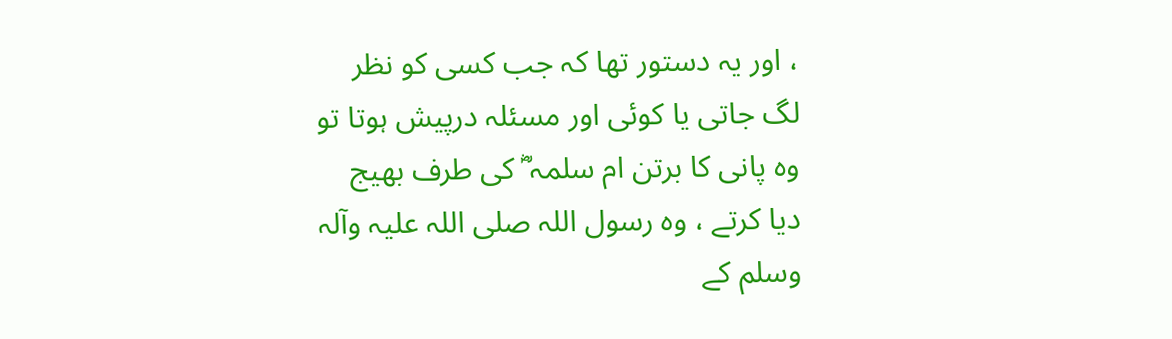، اور یہ دستور تھا کہ جب کسی کو نظر لگ جاتی یا کوئی اور مسئلہ درپیش ہوتا تو وہ پانی کا برتن ام سلمہ ؓ کی طرف بھیج دیا کرتے ، وہ رسول اللہ صلی اللہ علیہ وآلہ وسلم کے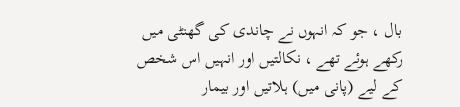بال ، جو کہ انہوں نے چاندی کی گھنٹی میں رکھے ہوئے تھے ، نکالتیں اور انہیں اس شخص کے لیے (پانی میں) ہلاتیں اور بیمار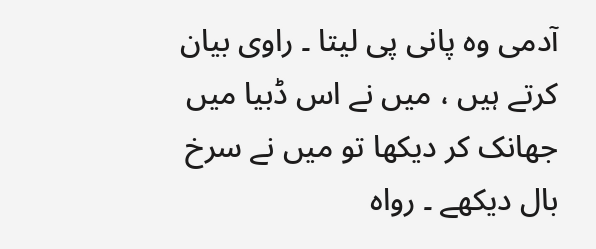آدمی وہ پانی پی لیتا ۔ راوی بیان کرتے ہیں ، میں نے اس ڈبیا میں جھانک کر دیکھا تو میں نے سرخ بال دیکھے ۔ رواہ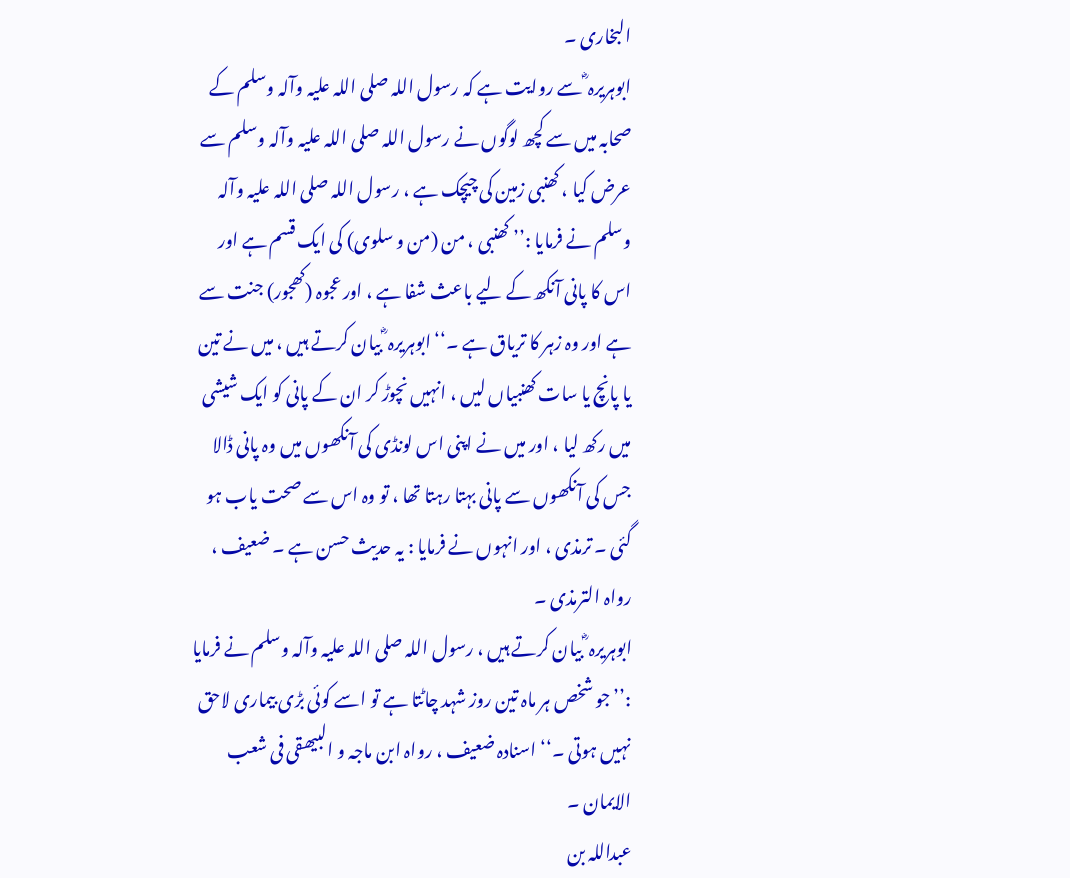البخاری ۔
ابوہریرہ ؓ سے روایت ہے کہ رسول اللہ صلی اللہ علیہ وآلہ وسلم کے صحابہ میں سے کچھ لوگوں نے رسول اللہ صلی اللہ علیہ وآلہ وسلم سے عرض کیا ، کھنبی زمین کی چیچک ہے ، رسول اللہ صلی اللہ علیہ وآلہ وسلم نے فرمایا :’’ کھنبی ، من (من و سلوی) کی ایک قسم ہے اور اس کا پانی آنکھ کے لیے باعث شفا ہے ، اور عجوہ (کھجور) جنت سے ہے اور وہ زہر کا تریاق ہے ۔‘‘ ابوہریرہ ؓ بیان کرتے ہیں ، میں نے تین یا پانچ یا سات کھنبیاں لیں ، انہیں نچوڑ کر ان کے پانی کو ایک شیشی میں رکھ لیا ، اور میں نے اپنی اس لونڈی کی آنکھوں میں وہ پانی ڈالا جس کی آنکھوں سے پانی بہتا رہتا تھا ، تو وہ اس سے صحت یاب ہو گئی ۔ ترمذی ، اور انہوں نے فرمایا : یہ حدیث حسن ہے ۔ ضعیف ، رواہ الترمذی ۔
ابوہریرہ ؓ بیان کرتے ہیں ، رسول اللہ صلی اللہ علیہ وآلہ وسلم نے فرمایا :’’ جو شخص ہر ماہ تین روز شہد چاٹتا ہے تو اسے کوئی بڑی بیماری لاحق نہیں ہوتی ۔‘‘ اسنادہ ضعیف ، رواہ ابن ماجہ و البیھقی فی شعب الایمان ۔
عبداللہ بن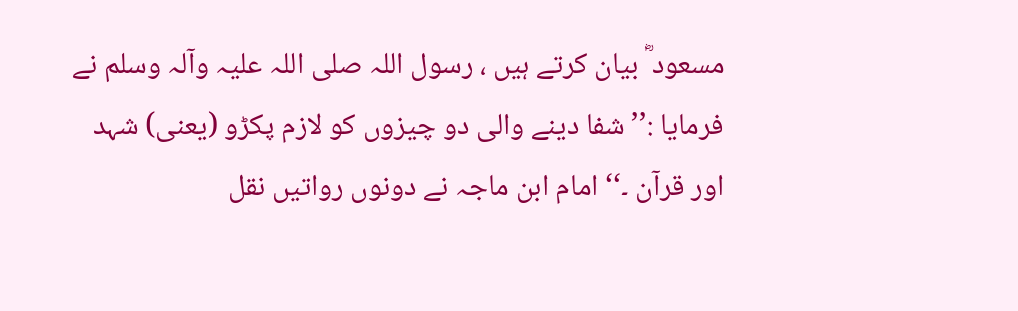مسعود ؓ بیان کرتے ہیں ، رسول اللہ صلی اللہ علیہ وآلہ وسلم نے فرمایا :’’ شفا دینے والی دو چیزوں کو لازم پکڑو (یعنی) شہد اور قرآن ۔‘‘ امام ابن ماجہ نے دونوں رواتیں نقل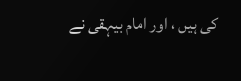کی ہیں ، اور امام بیہقی نے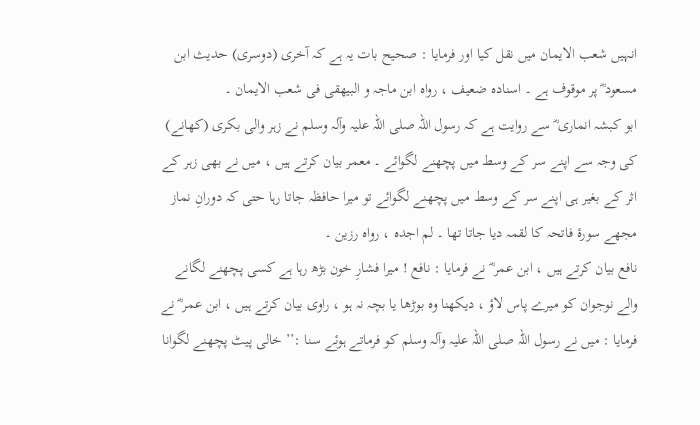انہیں شعب الایمان میں نقل کیا اور فرمایا : صحیح بات یہ ہے کہ آخری (دوسری) حدیث ابن مسعود ؓ پر موقوف ہے ۔ اسنادہ ضعیف ، رواہ ابن ماجہ و البیھقی فی شعب الایمان ۔
ابو کبشہ انماری ؓ سے روایت ہے کہ رسول اللہ صلی اللہ علیہ وآلہ وسلم نے زہر والی بکری (کھانے) کی وجہ سے اپنے سر کے وسط میں پچھنے لگوائے ۔ معمر بیان کرتے ہیں ، میں نے بھی زہر کے اثر کے بغیر ہی اپنے سر کے وسط میں پچھنے لگوائے تو میرا حافظہ جاتا رہا حتی کہ دورانِ نماز مجھے سورۂ فاتحہ کا لقمہ دیا جاتا تھا ۔ لم اجدہ ، رواہ رزین ۔
نافع بیان کرتے ہیں ، ابن عمر ؓ نے فرمایا : نافع ! میرا فشارِ خون بڑھ رہا ہے کسی پچھنے لگانے والے نوجوان کو میرے پاس لاؤ ، دیکھنا وہ بوڑھا یا بچہ نہ ہو ، راوی بیان کرتے ہیں ، ابن عمر ؓ نے فرمایا : میں نے رسول اللہ صلی اللہ علیہ وآلہ وسلم کو فرماتے ہوئے سنا :’’ خالی پیٹ پچھنے لگوانا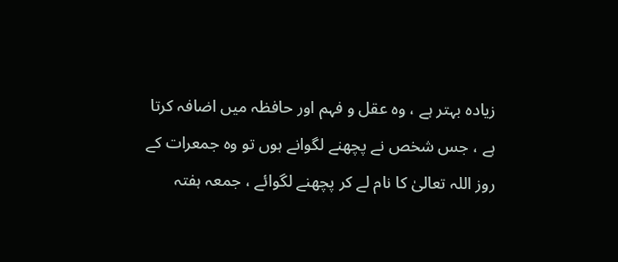زیادہ بہتر ہے ، وہ عقل و فہم اور حافظہ میں اضافہ کرتا ہے ، جس شخص نے پچھنے لگوانے ہوں تو وہ جمعرات کے روز اللہ تعالیٰ کا نام لے کر پچھنے لگوائے ، جمعہ ہفتہ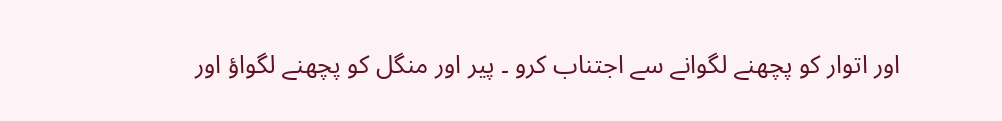اور اتوار کو پچھنے لگوانے سے اجتناب کرو ۔ پیر اور منگل کو پچھنے لگواؤ اور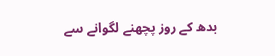بدھ کے روز پچھنے لگوانے سے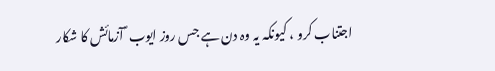اجتناب کرو ، کیونکہ یہ وہ دن ہے جس روز ایوب ؑ آزمائش کا شکار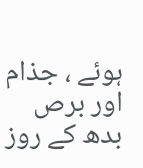ہوئے ، جذام اور برص بدھ کے روز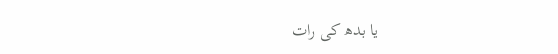یا بدھ کی رات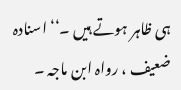ہی ظاہر ہوتے ہیں ۔‘‘ اسنادہ ضعیف ، رواہ ابن ماجہ ۔